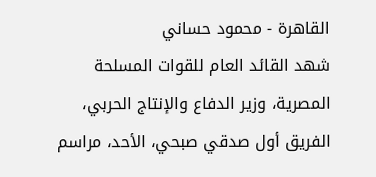القاهرة - محمود حساني
شهد القائد العام للقوات المسلحة المصرية، وزير الدفاع والإنتاج الحربي، الفريق أول صدقي صبحي، الأحد، مراسم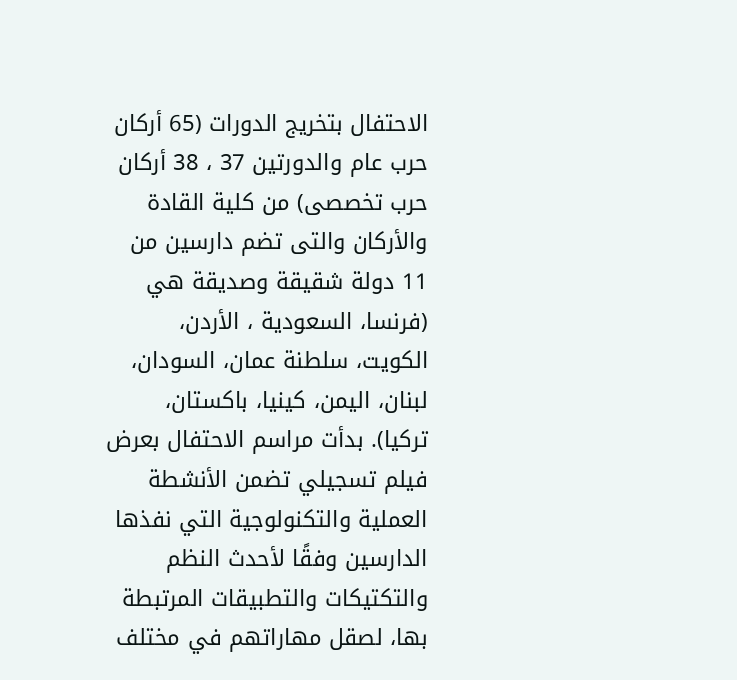الاحتفال بتخريج الدورات (65 أركان حرب عام والدورتين 37 ، 38 أركان حرب تخصصى) من كلية القادة والأركان والتى تضم دارسين من 11 دولة شقيقة وصديقة هي (فرنسا، السعودية ، الأردن، الكويت، سلطنة عمان، السودان، لبنان، اليمن، كينيا، باكستان، تركيا). بدأت مراسم الاحتفال بعرض فيلم تسجيلي تضمن الأنشطة العملية والتكنولوجية التي نفذها الدارسين وفقًا لأحدث النظم والتكتيكات والتطبيقات المرتبطة بها، لصقل مهاراتهم في مختلف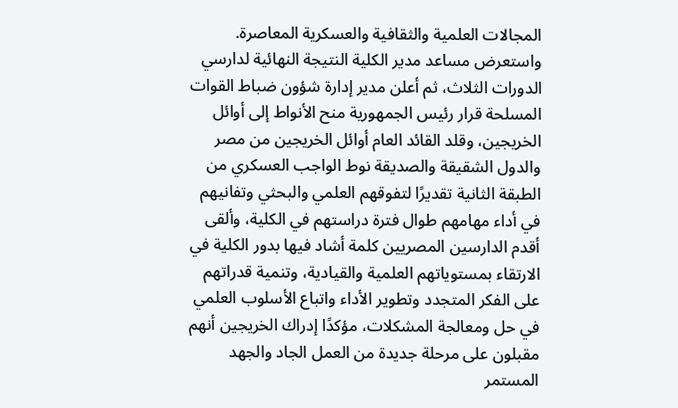المجالات العلمية والثقافية والعسكرية المعاصرة.
واستعرض مساعد مدير الكلية النتيجة النهائية لدارسي الدورات الثلاث، ثم أعلن مدير إدارة شؤون ضباط القوات المسلحة قرار رئيس الجمهورية منح الأنواط إلى أوائل الخريجين، وقلد القائد العام أوائل الخريجين من مصر والدول الشقيقة والصديقة نوط الواجب العسكري من الطبقة الثانية تقديرًا لتفوقهم العلمي والبحثي وتفانيهم في أداء مهامهم طوال فترة دراستهم في الكلية، وألقى أقدم الدارسين المصريين كلمة أشاد فيها بدور الكلية في الارتقاء بمستوياتهم العلمية والقيادية، وتنمية قدراتهم على الفكر المتجدد وتطوير الأداء واتباع الأسلوب العلمي في حل ومعالجة المشكلات، مؤكدًا إدراك الخريجين أنهم مقبلون على مرحلة جديدة من العمل الجاد والجهد المستمر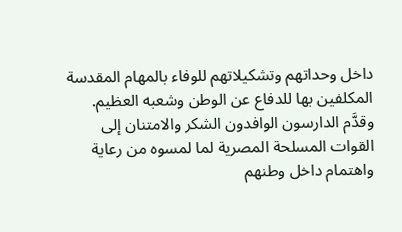داخل وحداتهم وتشكيلاتهم للوفاء بالمهام المقدسة المكلفين بها للدفاع عن الوطن وشعبه العظيم.
وقدَّم الدارسون الوافدون الشكر والامتنان إلى القوات المسلحة المصرية لما لمسوه من رعاية واهتمام داخل وطنهم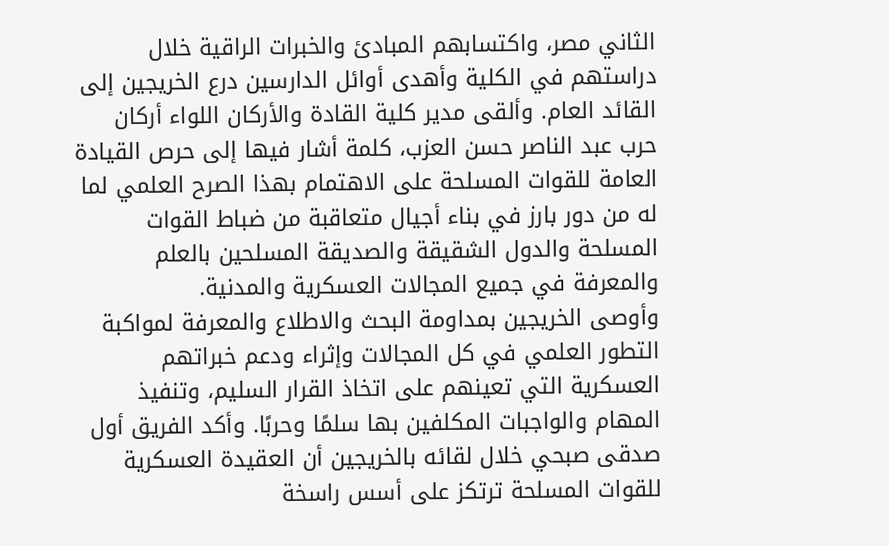الثاني مصر، واكتسابهم المبادئ والخبرات الراقية خلال دراستهم في الكلية وأهدى أوائل الدارسين درع الخريجين إلى القائد العام. وألقى مدير كلية القادة والأركان اللواء أركان حرب عبد الناصر حسن العزب، كلمة أشار فيها إلى حرص القيادة العامة للقوات المسلحة على الاهتمام بهذا الصرح العلمي لما له من دور بارز في بناء أجيال متعاقبة من ضباط القوات المسلحة والدول الشقيقة والصديقة المسلحين بالعلم والمعرفة في جميع المجالات العسكرية والمدنية.
وأوصى الخريجين بمداومة البحث والاطلاع والمعرفة لمواكبة التطور العلمي في كل المجالات وإثراء ودعم خبراتهم العسكرية التي تعينهم على اتخاذ القرار السليم، وتنفيذ المهام والواجبات المكلفين بها سلمًا وحربًا. وأكد الفريق أول صدقى صبحي خلال لقائه بالخريجين أن العقيدة العسكرية للقوات المسلحة ترتكز على أسس راسخة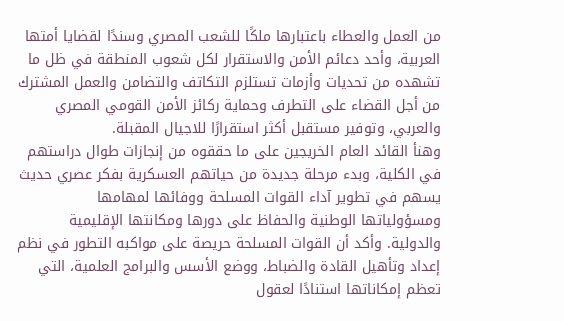من العمل والعطاء باعتبارها ملكًا للشعب المصري وسندًا لقضايا أمتها العربية، وأحد دعائم الأمن والاستقرار لكل شعوب المنطقة في ظل ما تشهده من تحديات وأزمات تستلزم التكاتف والتضامن والعمل المشترك من أجل القضاء على التطرف وحماية ركائز الأمن القومي المصري والعربي، وتوفير مستقبل أكثر استقرارًا للاجيال المقبلة.
وهنأ القائد العام الخريجين على ما حققوه من إنجازات طوال دراستهم في الكلية، وبدء مرحلة جديدة من حياتهم العسكرية بفكر عصري حديث يسهم في تطوير آداء القوات المسلحة ووفائها لمهامها ومسؤولياتها الوطنية والحفاظ على دورها ومكانتها الإقليمية والدولية. وأكد أن القوات المسلحة حريصة على مواكبه التطور في نظم إعداد وتأهيل القادة والضباط، ووضع الأسس والبرامج العلمية، التي تعظم إمكاناتها استنادًا لعقول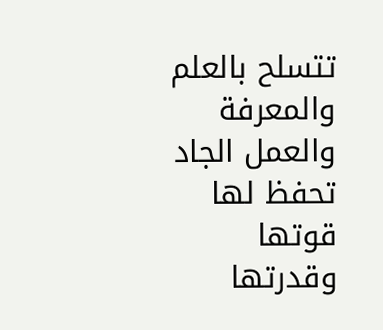تتسلح بالعلم والمعرفة والعمل الجاد تحفظ لها قوتها وقدرتها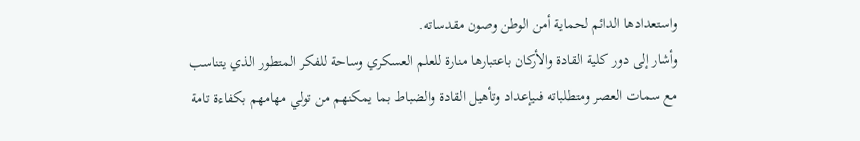واستعدادها الدائم لحماية أمن الوطن وصون مقدساته.
وأشار إلى دور كلية القادة والأركان باعتبارها منارة للعلم العسكري وساحة للفكر المتطور الذي يتناسب مع سمات العصر ومتطلباته فىيإعداد وتأهيل القادة والضباط بما يمكنهم من تولي مهامهم بكفاءة تامة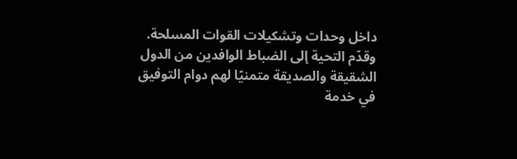داخل وحدات وتشكيلات القوات المسلحة. وقدّم التحية إلى الضباط الوافدين من الدول الشقيقة والصديقة متمنيًا لهم دوام التوفيق في خدمة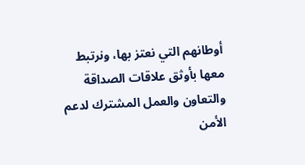أوطانهم التي نعتز بها، ونرتبط معها بأوثق علاقات الصداقة والتعاون والعمل المشترك لدعم الأمن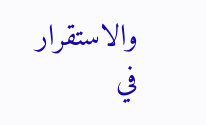والاستقرار في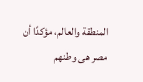المنطقة والعالم، مؤكدًا أن مصر هى وطنهم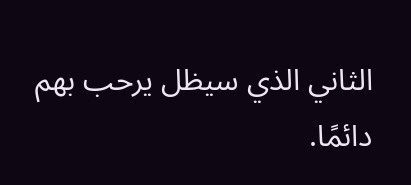الثاني الذي سيظل يرحب بهم دائمًا.